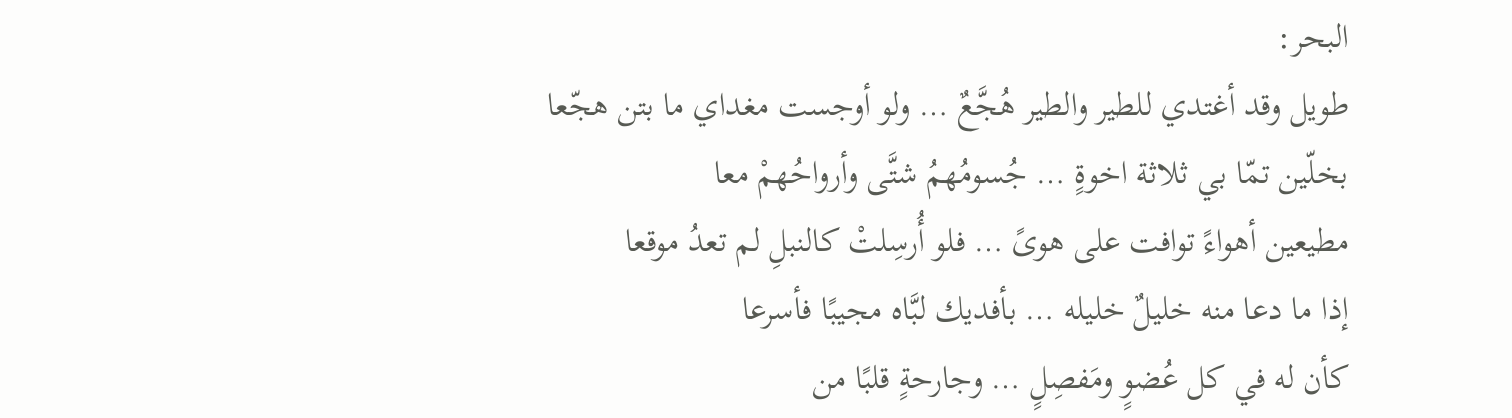البحر:
طويل وقد أغتدي للطير والطير هُجَّعٌ … ولو أوجست مغداي ما بتن هجّعا
بخلّين تمّا بي ثلاثة اخوةٍ … جُسومُهمُ شتَّى وأرواحُهمْ معا
مطيعين أهواءً توافت على هوىً … فلو أُرسِلتْ كالنبلِ لم تعدُ موقعا
إذا ما دعا منه خليلٌ خليله … بأفديك لبَّاه مجيبًا فأسرعا
كأن له في كل عُضوٍ ومَفصِلٍ … وجارحةٍ قلبًا من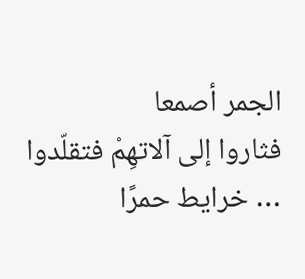الجمر أصمعا
فثاروا إلى آلاتهِمْ فتقلّدوا … خرايط حمرًا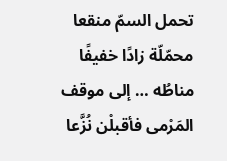تحمل السمّ منقعا
محمّلّة زادًا خفيفًا مناطُه … إلى موقف المَرْمى فأقبلْن نُزَّعا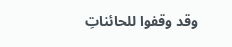وقد وقفوا للحائناتِ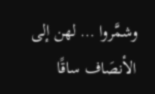وشمَّروا … لهن إلى الأنصَاف ساقًا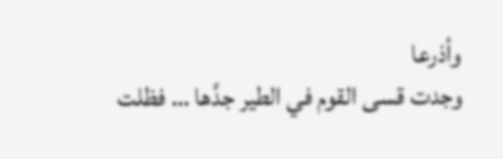وأذرعا
وجدت قسى القوم في الطير جدَّها … فظلت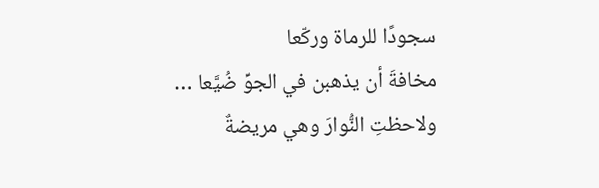سجودًا للرماة وركّعا
مخافةَ أن يذهبن في الجوِّ ضُيَّعا … ولاحظتِ النُّوارَ وهي مريضةٌ